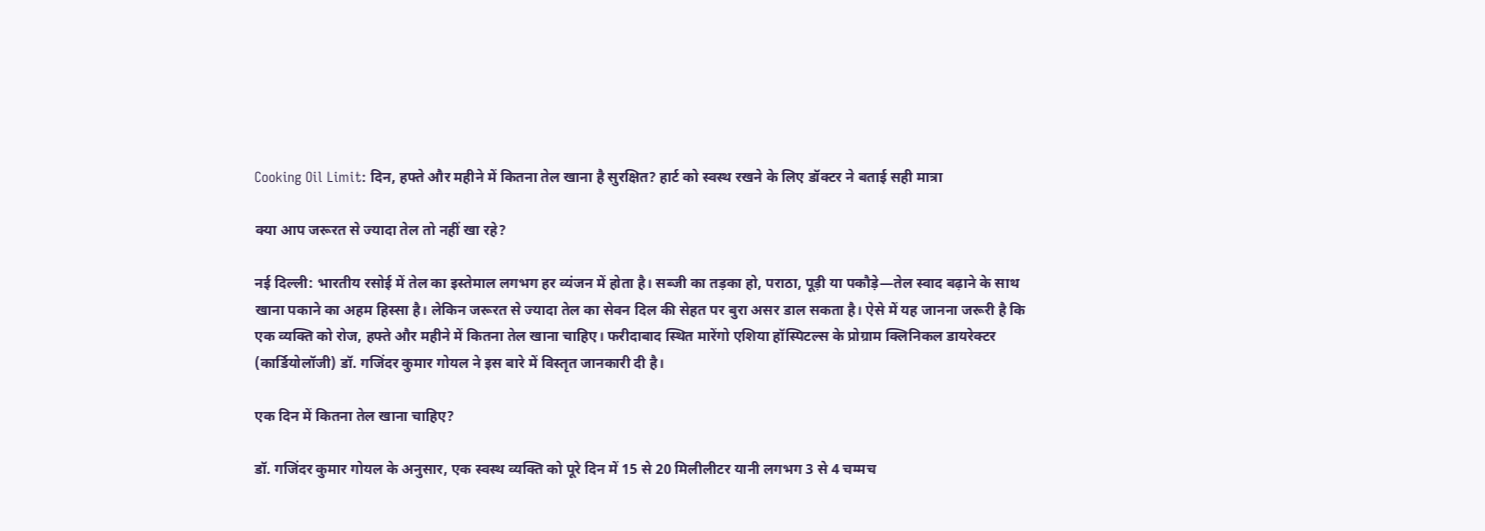Cooking Oil Limit: दिन, हफ्ते और महीने में कितना तेल खाना है सुरक्षित? हार्ट को स्वस्थ रखने के लिए डॉक्टर ने बताई सही मात्रा

क्या आप जरूरत से ज्यादा तेल तो नहीं खा रहे?

नई दिल्ली: भारतीय रसोई में तेल का इस्तेमाल लगभग हर व्यंजन में होता है। सब्जी का तड़का हो, पराठा, पूड़ी या पकौड़े—तेल स्वाद बढ़ाने के साथ खाना पकाने का अहम हिस्सा है। लेकिन जरूरत से ज्यादा तेल का सेवन दिल की सेहत पर बुरा असर डाल सकता है। ऐसे में यह जानना जरूरी है कि एक व्यक्ति को रोज, हफ्ते और महीने में कितना तेल खाना चाहिए। फरीदाबाद स्थित मारेंगो एशिया हॉस्पिटल्स के प्रोग्राम क्लिनिकल डायरेक्टर (कार्डियोलॉजी) डॉ. गजिंदर कुमार गोयल ने इस बारे में विस्तृत जानकारी दी है।

एक दिन में कितना तेल खाना चाहिए?

डॉ. गजिंदर कुमार गोयल के अनुसार, एक स्वस्थ व्यक्ति को पूरे दिन में 15 से 20 मिलीलीटर यानी लगभग 3 से 4 चम्मच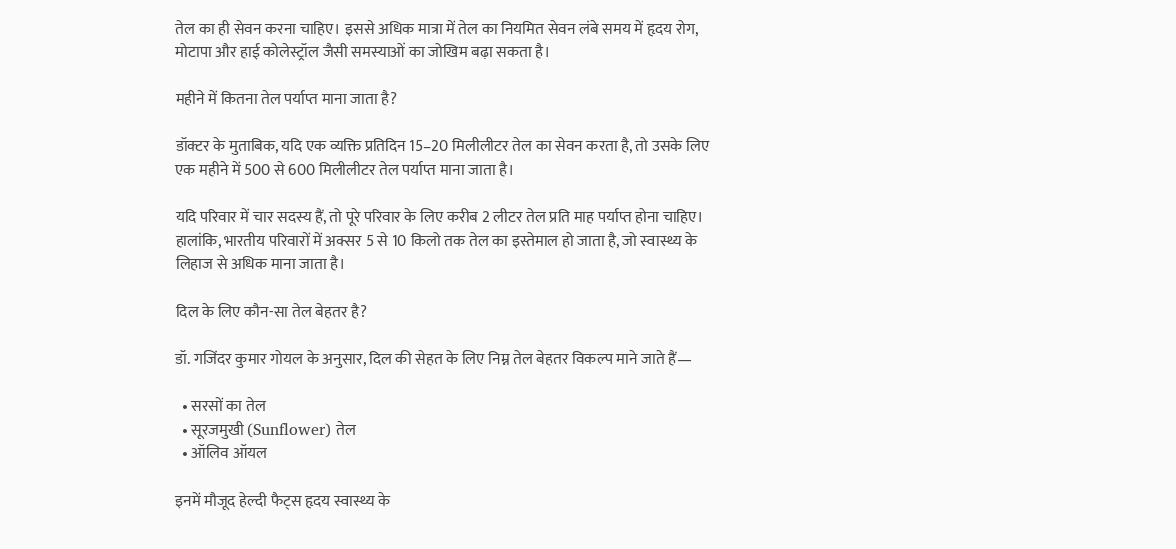तेल का ही सेवन करना चाहिए। इससे अधिक मात्रा में तेल का नियमित सेवन लंबे समय में हृदय रोग, मोटापा और हाई कोलेस्ट्रॉल जैसी समस्याओं का जोखिम बढ़ा सकता है।

महीने में कितना तेल पर्याप्त माना जाता है?

डॉक्टर के मुताबिक, यदि एक व्यक्ति प्रतिदिन 15–20 मिलीलीटर तेल का सेवन करता है, तो उसके लिए एक महीने में 500 से 600 मिलीलीटर तेल पर्याप्त माना जाता है।

यदि परिवार में चार सदस्य हैं, तो पूरे परिवार के लिए करीब 2 लीटर तेल प्रति माह पर्याप्त होना चाहिए। हालांकि, भारतीय परिवारों में अक्सर 5 से 10 किलो तक तेल का इस्तेमाल हो जाता है, जो स्वास्थ्य के लिहाज से अधिक माना जाता है।

दिल के लिए कौन-सा तेल बेहतर है?

डॉ. गजिंदर कुमार गोयल के अनुसार, दिल की सेहत के लिए निम्न तेल बेहतर विकल्प माने जाते हैं—

  • सरसों का तेल
  • सूरजमुखी (Sunflower) तेल
  • ऑलिव ऑयल

इनमें मौजूद हेल्दी फैट्स हृदय स्वास्थ्य के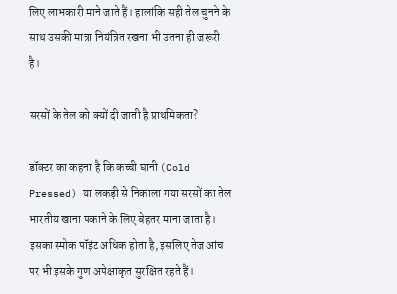लिए लाभकारी माने जाते हैं। हालांकि सही तेल चुनने के साथ उसकी मात्रा नियंत्रित रखना भी उतना ही जरूरी है।

सरसों के तेल को क्यों दी जाती है प्राथमिकता?

डॉक्टर का कहना है कि कच्ची घानी (Cold Pressed) या लकड़ी से निकाला गया सरसों का तेल भारतीय खाना पकाने के लिए बेहतर माना जाता है। इसका स्मोक पॉइंट अधिक होता है, इसलिए तेज आंच पर भी इसके गुण अपेक्षाकृत सुरक्षित रहते हैं।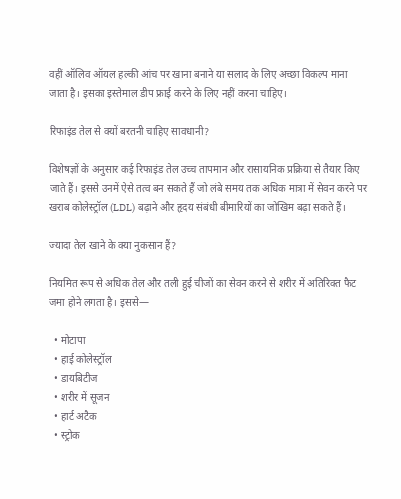वहीं ऑलिव ऑयल हल्की आंच पर खाना बनाने या सलाद के लिए अच्छा विकल्प माना जाता है। इसका इस्तेमाल डीप फ्राई करने के लिए नहीं करना चाहिए।

रिफाइंड तेल से क्यों बरतनी चाहिए सावधानी?

विशेषज्ञों के अनुसार कई रिफाइंड तेल उच्च तापमान और रासायनिक प्रक्रिया से तैयार किए जाते हैं। इससे उनमें ऐसे तत्व बन सकते हैं जो लंबे समय तक अधिक मात्रा में सेवन करने पर खराब कोलेस्ट्रॉल (LDL) बढ़ाने और हृदय संबंधी बीमारियों का जोखिम बढ़ा सकते हैं।

ज्यादा तेल खाने के क्या नुकसान हैं?

नियमित रूप से अधिक तेल और तली हुई चीजों का सेवन करने से शरीर में अतिरिक्त फैट जमा होने लगता है। इससे—

  • मोटापा
  • हाई कोलेस्ट्रॉल
  • डायबिटीज
  • शरीर में सूजन
  • हार्ट अटैक
  • स्ट्रोक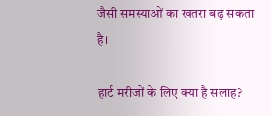जैसी समस्याओं का खतरा बढ़ सकता है।

हार्ट मरीजों के लिए क्या है सलाह?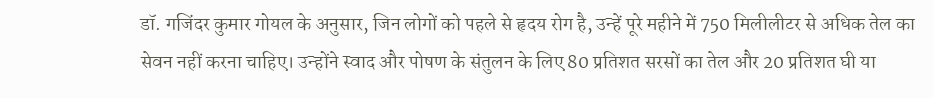डॉ. गजिंदर कुमार गोयल के अनुसार, जिन लोगों को पहले से हृदय रोग है, उन्हें पूरे महीने में 750 मिलीलीटर से अधिक तेल का सेवन नहीं करना चाहिए। उन्होंने स्वाद और पोषण के संतुलन के लिए 80 प्रतिशत सरसों का तेल और 20 प्रतिशत घी या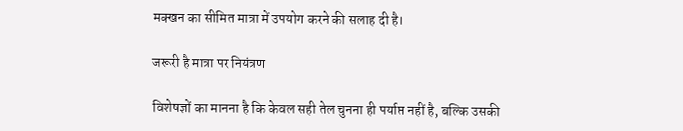मक्खन का सीमित मात्रा में उपयोग करने की सलाह दी है।

जरूरी है मात्रा पर नियंत्रण

विशेषज्ञों का मानना है कि केवल सही तेल चुनना ही पर्याप्त नहीं है, बल्कि उसकी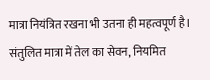मात्रा नियंत्रित रखना भी उतना ही महत्वपूर्ण है। संतुलित मात्रा में तेल का सेवन, नियमित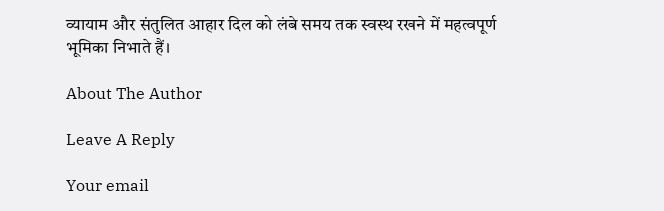व्यायाम और संतुलित आहार दिल को लंबे समय तक स्वस्थ रखने में महत्वपूर्ण भूमिका निभाते हैं।

About The Author

Leave A Reply

Your email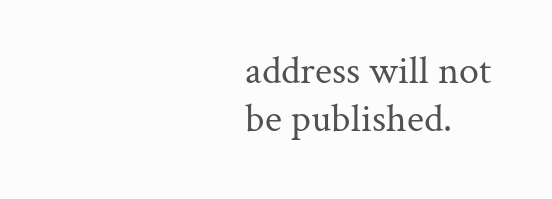address will not be published.